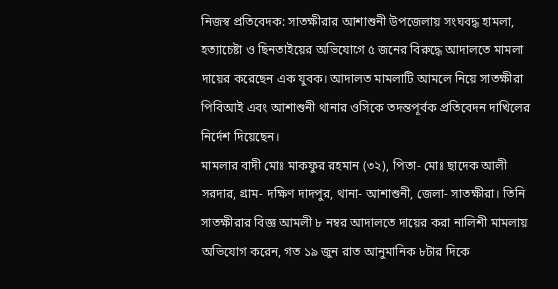নিজস্ব প্রতিবেদক: সাতক্ষীরার আশাশুনী উপজেলায় সংঘবদ্ধ হামলা, হত্যাচেষ্টা ও ছিনতাইয়ের অভিযোগে ৫ জনের বিরুদ্ধে আদালতে মামলা দায়ের করেছেন এক যুবক। আদালত মামলাটি আমলে নিয়ে সাতক্ষীরা পিবিআই এবং আশাশুনী থানার ওসিকে তদন্তপূর্বক প্রতিবেদন দাখিলের নির্দেশ দিয়েছেন।
মামলার বাদী মোঃ মাকফুর রহমান (৩২), পিতা- মোঃ ছাদেক আলী সরদার, গ্রাম- দক্ষিণ দাদপুর, থানা- আশাশুনী, জেলা- সাতক্ষীরা। তিনি সাতক্ষীরার বিজ্ঞ আমলী ৮ নম্বর আদালতে দায়ের করা নালিশী মামলায় অভিযোগ করেন, গত ১৯ জুন রাত আনুমানিক ৮টার দিকে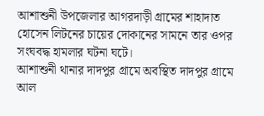আশাশুনী উপজেলার আগরদাড়ী গ্রামের শাহাদাত হোসেন লিটনের চায়ের দোকানের সামনে তার ওপর সংঘবদ্ধ হামলার ঘটনা ঘটে।
আশাশুনী থানার দাদপুর গ্রামে অবস্থিত দাদপুর গ্রামে আল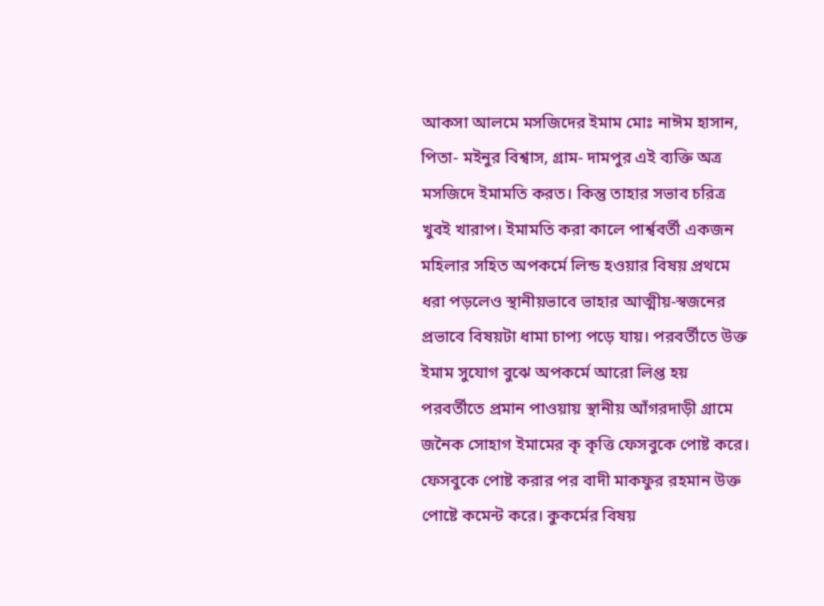আকসা আলমে মসজিদের ইমাম মোঃ নাঈম হাসান, পিতা- মইনুর বিশ্বাস, গ্রাম- দামপুর এই ব্যক্তি অত্র মসজিদে ইমামতি করত। কিন্তু তাহার সভাব চরিত্র খুবই খারাপ। ইমামতি করা কালে পার্শ্ববর্তী একজন মহিলার সহিত অপকর্মে লিন্ড হওয়ার বিষয় প্রথমে ধরা পড়লেও স্থানীয়ভাবে ভাহার আত্মীয়-স্বজনের প্রভাবে বিষয়টা ধামা চাপ্য পড়ে যায়। পরবর্তীতে উক্ত ইমাম সুযোগ বুঝে অপকর্মে আরো লিপ্ত হয় পরবর্তীতে প্রমান পাওয়ায় স্থানীয় আঁগরদাড়ী গ্রামে জনৈক সোহাগ ইমামের কৃ কৃত্তি ফেসবুকে পোষ্ট করে। ফেসবুকে পোষ্ট করার পর বাদী মাকফুর রহমান উক্ত পোষ্টে কমেন্ট করে। কুকর্মের বিষয়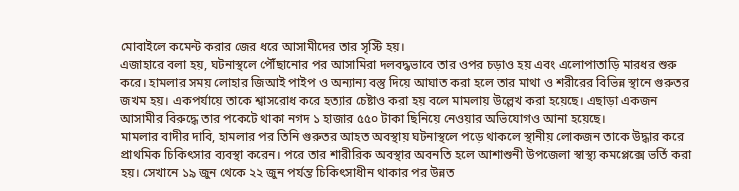মোবাইলে কমেন্ট করার জের ধরে আসামীদের তার সৃস্টি হয়।
এজাহারে বলা হয়, ঘটনাস্থলে পৌঁছানোর পর আসামিরা দলবদ্ধভাবে তার ওপর চড়াও হয় এবং এলোপাতাড়ি মারধর শুরু করে। হামলার সময় লোহার জিআই পাইপ ও অন্যান্য বস্তু দিয়ে আঘাত করা হলে তার মাথা ও শরীরের বিভিন্ন স্থানে গুরুতর জখম হয়। একপর্যায়ে তাকে শ্বাসরোধ করে হত্যার চেষ্টাও করা হয় বলে মামলায় উল্লেখ করা হয়েছে। এছাড়া একজন আসামীর বিরুদ্ধে তার পকেটে থাকা নগদ ১ হাজার ৫৫০ টাকা ছিনিয়ে নেওয়ার অভিযোগও আনা হয়েছে।
মামলার বাদীর দাবি, হামলার পর তিনি গুরুতর আহত অবস্থায় ঘটনাস্থলে পড়ে থাকলে স্থানীয় লোকজন তাকে উদ্ধার করে প্রাথমিক চিকিৎসার ব্যবস্থা করেন। পরে তার শারীরিক অবস্থার অবনতি হলে আশাশুনী উপজেলা স্বাস্থ্য কমপ্লেক্সে ভর্তি করা হয়। সেখানে ১৯ জুন থেকে ২২ জুন পর্যন্ত চিকিৎসাধীন থাকার পর উন্নত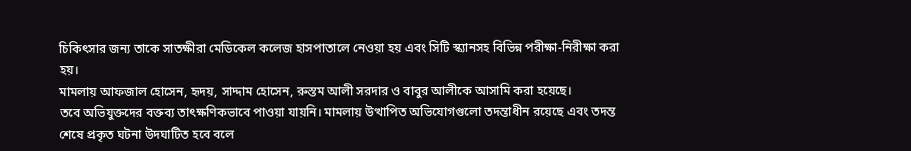চিকিৎসার জন্য তাকে সাতক্ষীরা মেডিকেল কলেজ হাসপাতালে নেওয়া হয় এবং সিটি স্ক্যানসহ বিভিন্ন পরীক্ষা-নিরীক্ষা করা হয়।
মামলায় আফজাল হোসেন, হৃদয়, সাদ্দাম হোসেন, রুস্তম আলী সরদার ও বাবুর আলীকে আসামি করা হয়েছে।
তবে অভিযুক্তদের বক্তব্য তাৎক্ষণিকভাবে পাওয়া যায়নি। মামলায় উত্থাপিত অভিযোগগুলো তদন্তাধীন রয়েছে এবং তদন্ত শেষে প্রকৃত ঘটনা উদঘাটিত হবে বলে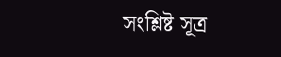সংশ্লিষ্ট সূত্র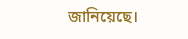জানিয়েছে।